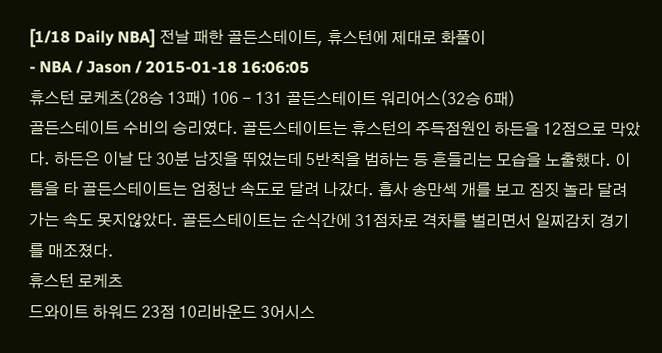[1/18 Daily NBA] 전날 패한 골든스테이트, 휴스턴에 제대로 화풀이
- NBA / Jason / 2015-01-18 16:06:05
휴스턴 로케츠(28승 13패) 106 - 131 골든스테이트 워리어스(32승 6패)
골든스테이트 수비의 승리였다. 골든스테이트는 휴스턴의 주득점원인 하든을 12점으로 막았다. 하든은 이날 단 30분 남짓을 뛰었는데 5반칙을 범하는 등 흔들리는 모습을 노출했다. 이 틈을 타 골든스테이트는 엄청난 속도로 달려 나갔다. 흡사 송만섹 개를 보고 짐짓 놀라 달려가는 속도 못지않았다. 골든스테이트는 순식간에 31점차로 격차를 벌리면서 일찌감치 경기를 매조졌다.
휴스턴 로케츠
드와이트 하워드 23점 10리바운드 3어시스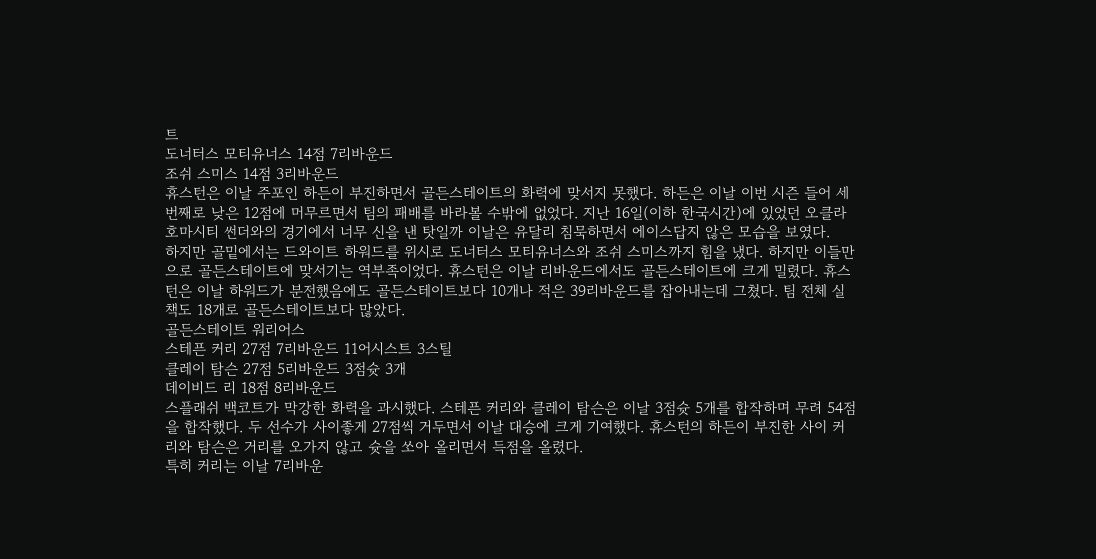트
도너터스 모티유너스 14점 7리바운드
조쉬 스미스 14점 3리바운드
휴스턴은 이날 주포인 하든이 부진하면서 골든스테이트의 화력에 맞서지 못했다. 하든은 이날 이번 시즌 들어 세 번째로 낮은 12점에 머무르면서 팀의 패배를 바라볼 수밖에 없었다. 지난 16일(이하 한국시간)에 있었던 오클라호마시티 썬더와의 경기에서 너무 신을 낸 탓일까 이날은 유달리 침묵하면서 에이스답지 않은 모습을 보였다.
하지만 골밑에서는 드와이트 하워드를 위시로 도너터스 모티유너스와 조쉬 스미스까지 힘을 냈다. 하지만 이들만으로 골든스테이트에 맞서기는 역부족이었다. 휴스턴은 이날 리바운드에서도 골든스테이트에 크게 밀렸다. 휴스턴은 이날 하워드가 분전했음에도 골든스테이트보다 10개나 적은 39리바운드를 잡아내는데 그쳤다. 팀 전체 실책도 18개로 골든스테이트보다 많았다.
골든스테이트 워리어스
스테픈 커리 27점 7리바운드 11어시스트 3스틸
클레이 탐슨 27점 5리바운드 3점슛 3개
데이비드 리 18점 8리바운드
스플래쉬 백코트가 막강한 화력을 과시했다. 스테픈 커리와 클레이 탐슨은 이날 3점슛 5개를 합작하며 무려 54점을 합작했다. 두 선수가 사이좋게 27점씩 거두면서 이날 대승에 크게 기여했다. 휴스턴의 하든이 부진한 사이 커리와 탐슨은 거리를 오가지 않고 슛을 쏘아 올리면서 득점을 올렸다.
특히 커리는 이날 7리바운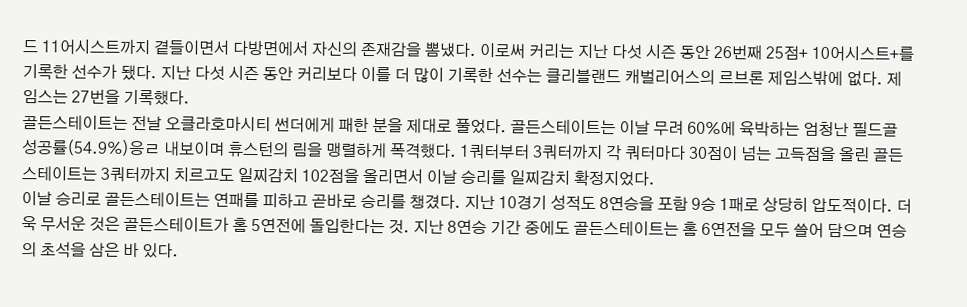드 11어시스트까지 곁들이면서 다방면에서 자신의 존재감을 뽐냈다. 이로써 커리는 지난 다섯 시즌 동안 26번째 25점+ 10어시스트+를 기록한 선수가 됐다. 지난 다섯 시즌 동안 커리보다 이를 더 많이 기록한 선수는 클리블랜드 캐벌리어스의 르브론 제임스밖에 없다. 제임스는 27번을 기록했다.
골든스테이트는 전날 오클라호마시티 썬더에게 패한 분을 제대로 풀었다. 골든스테이트는 이날 무려 60%에 육박하는 엄청난 필드골 성공률(54.9%)응ㄹ 내보이며 휴스턴의 림을 맹렬하게 폭격했다. 1쿼터부터 3쿼터까지 각 쿼터마다 30점이 넘는 고득점을 올린 골든스테이트는 3쿼터까지 치르고도 일찌감치 102점을 올리면서 이날 승리를 일찌감치 확정지었다.
이날 승리로 골든스테이트는 연패를 피하고 곧바로 승리를 챙겼다. 지난 10경기 성적도 8연승을 포함 9승 1패로 상당히 압도적이다. 더욱 무서운 것은 골든스테이트가 홈 5연전에 돌입한다는 것. 지난 8연승 기간 중에도 골든스테이트는 홈 6연전을 모두 쓸어 담으며 연승의 초석을 삼은 바 있다.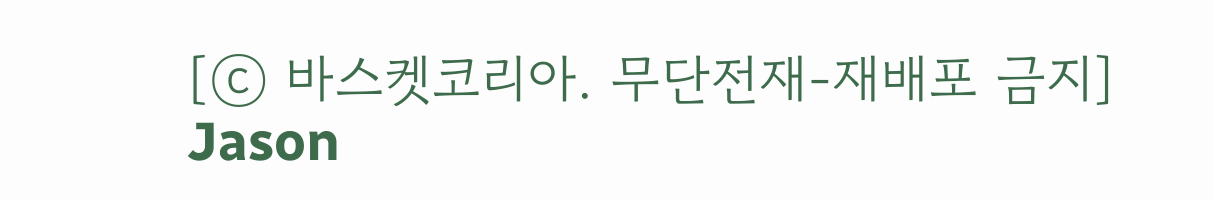[ⓒ 바스켓코리아. 무단전재-재배포 금지]
Jason